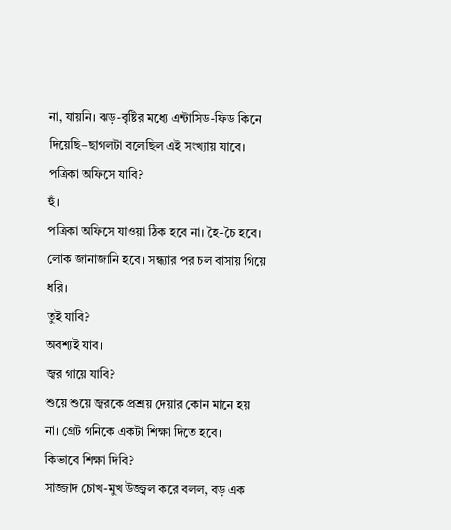না, যায়নি। ঝড়-বৃষ্টির মধ্যে এন্টাসিড-ফিড কিনে দিয়েছি–ছাগলটা বলেছিল এই সংখ্যায় যাবে।
পত্রিকা অফিসে যাবি?
হুঁ।
পত্রিকা অফিসে যাওয়া ঠিক হবে না। হৈ-চৈ হবে। লোক জানাজানি হবে। সন্ধ্যার পর চল বাসায় গিয়ে ধরি।
তুই যাবি?
অবশ্যই যাব।
জ্বর গায়ে যাবি?
শুয়ে শুয়ে জ্বরকে প্রশ্রয় দেয়ার কোন মানে হয় না। গ্রেট গনিকে একটা শিক্ষা দিতে হবে।
কিভাবে শিক্ষা দিবি?
সাজ্জাদ চোখ-মুখ উজ্জ্বল করে বলল, বড় এক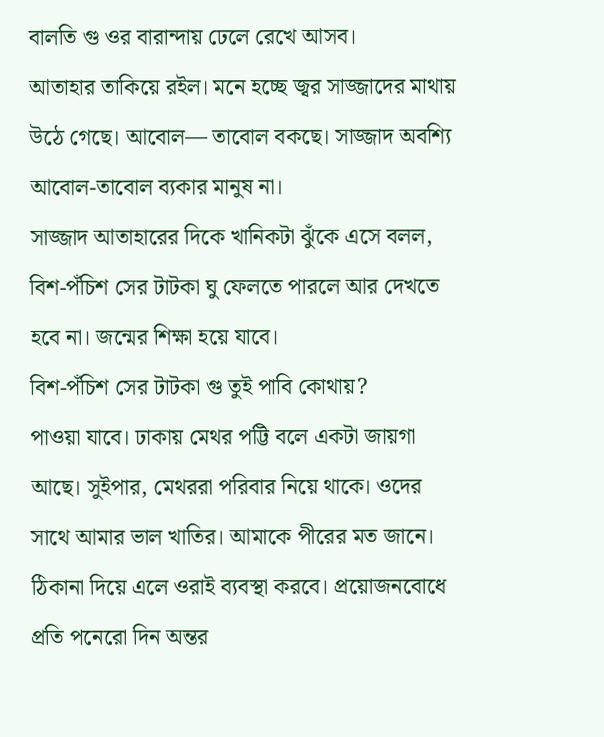বালতি গু ওর বারান্দায় ঢেলে রেখে আসব।
আতাহার তাকিয়ে রইল। মনে হচ্ছে জ্বর সাজ্জাদের মাথায় উঠে গেছে। আবোল— তাবোল বকছে। সাজ্জাদ অবশ্যি আবোল-তাবোল ব্যকার মানুষ না।
সাজ্জাদ আতাহারের দিকে খানিকটা ঝুঁকে এসে বলল, বিশ-পঁচিশ সের টাটকা ঘু ফেলতে পারলে আর দেখতে হবে না। জন্মের শিক্ষা হয়ে যাবে।
বিশ-পঁচিশ সের টাটকা গু তুই পাবি কোথায়?
পাওয়া যাবে। ঢাকায় মেথর পট্টি বলে একটা জায়গা আছে। সুইপার, মেথররা পরিবার নিয়ে থাকে। ওদের সাথে আমার ভাল খাতির। আমাকে পীরের মত জানে। ঠিকানা দিয়ে এলে ওরাই ব্যবস্থা করবে। প্রয়োজনবোধে প্রতি পনেরো দিন অন্তর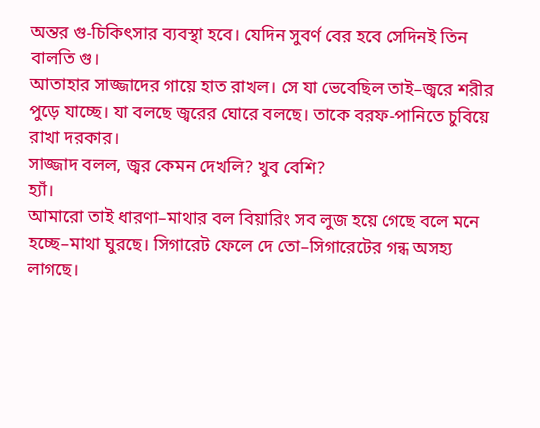অন্তর গু-চিকিৎসার ব্যবস্থা হবে। যেদিন সুবৰ্ণ বের হবে সেদিনই তিন বালতি গু।
আতাহার সাজ্জাদের গায়ে হাত রাখল। সে যা ভেবেছিল তাই–জ্বরে শরীর পুড়ে যাচ্ছে। যা বলছে জ্বরের ঘোরে বলছে। তাকে বরফ-পানিতে চুবিয়ে রাখা দরকার।
সাজ্জাদ বলল, জ্বর কেমন দেখলি? খুব বেশি?
হ্যাঁ।
আমারো তাই ধারণা–মাথার বল বিয়ারিং সব লুজ হয়ে গেছে বলে মনে হচ্ছে–মাথা ঘুরছে। সিগারেট ফেলে দে তো–সিগারেটের গন্ধ অসহ্য লাগছে।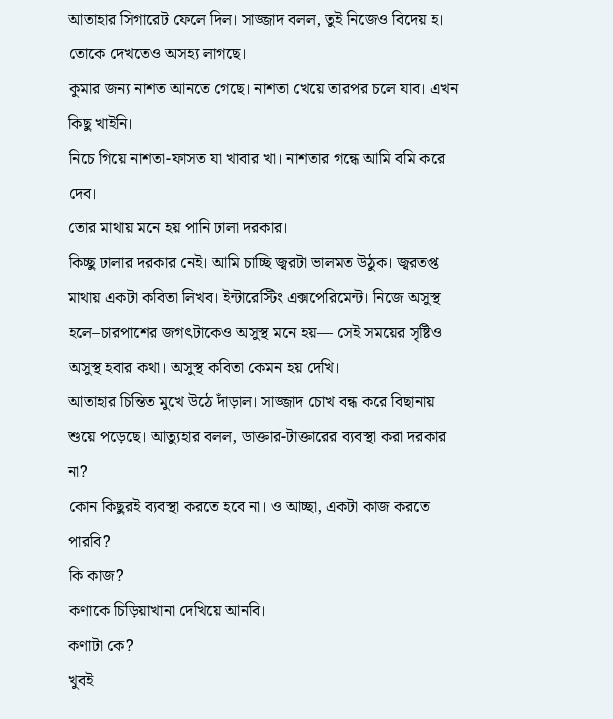আতাহার সিগারেট ফেলে দিল। সাজ্জাদ বলল, তুই নিজেও বিদেয় হ। তোকে দেখতেও অসহ্য লাগছে।
কুমার জন্য নাশত আনতে গেছে। নাশতা খেয়ে তারপর চলে যাব। এখন কিছু খাইনি।
নিচে গিয়ে নাশতা-ফাসত যা খাবার খা। নাশতার গন্ধে আমি বমি করে দেব।
তোর মাথায় মনে হয় পানি ঢালা দরকার।
কিচ্ছু ঢালার দরকার নেই। আমি চাচ্ছি জ্বরটা ভালমত উঠুক। জ্বরতপ্ত মাথায় একটা কবিতা লিখব। ইন্টারেস্টিং এক্সপেরিমেন্ট। নিজে অসুস্থ হলে–চারপাশের জগৎটাকেও অসুস্থ মনে হয়— সেই সময়ের সৃষ্টিও অসুস্থ হবার কথা। অসুস্থ কবিতা কেমন হয় দেখি।
আতাহার চিন্তিত মুখে উঠে দাঁড়াল। সাজ্জাদ চোখ বন্ধ করে বিছানায় শুয়ে পড়েছে। আত্যুহার বলল, ডাক্তার-টাক্তারের ব্যবস্থা করা দরকার না?
কোন কিছুরই ব্যবস্থা করতে হবে না। ও আচ্ছা, একটা কাজ করতে পারবি?
কি কাজ?
কণাকে চিড়িয়াখানা দেখিয়ে আনবি।
কণাটা কে?
খুবই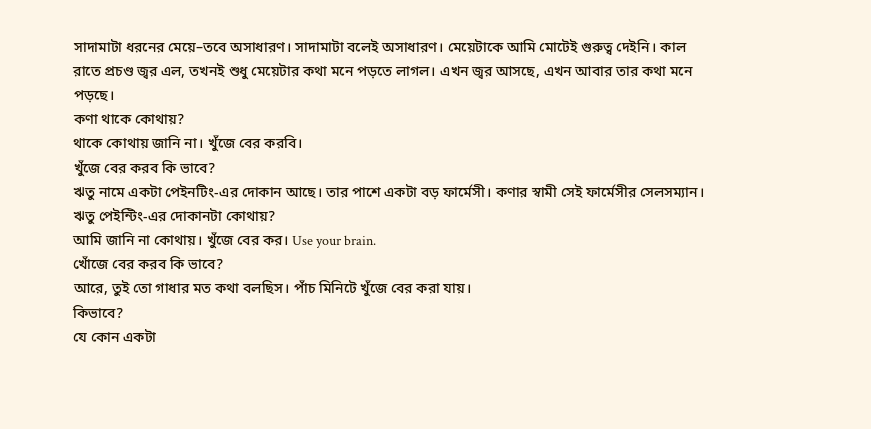সাদামাটা ধরনের মেয়ে–তবে অসাধারণ। সাদামাটা বলেই অসাধারণ। মেয়েটাকে আমি মোটেই গুরুত্ব দেইনি। কাল রাতে প্রচণ্ড জ্বর এল, তখনই শুধু মেয়েটার কথা মনে পড়তে লাগল। এখন জ্বর আসছে, এখন আবার তার কথা মনে পড়ছে।
কণা থাকে কোথায়?
থাকে কোথায় জানি না। খুঁজে বের করবি।
খুঁজে বের করব কি ভাবে?
ঋতু নামে একটা পেইনটিং-এর দোকান আছে। তার পাশে একটা বড় ফার্মেসী। কণার স্বামী সেই ফার্মেসীর সেলসম্যান।
ঋতু পেইন্টিং-এর দোকানটা কোথায়?
আমি জানি না কোথায়। খুঁজে বের কর। Use your brain.
খোঁজে বের করব কি ভাবে?
আরে, তুই তো গাধার মত কথা বলছিস। পাঁচ মিনিটে খুঁজে বের করা যায়।
কিভাবে?
যে কোন একটা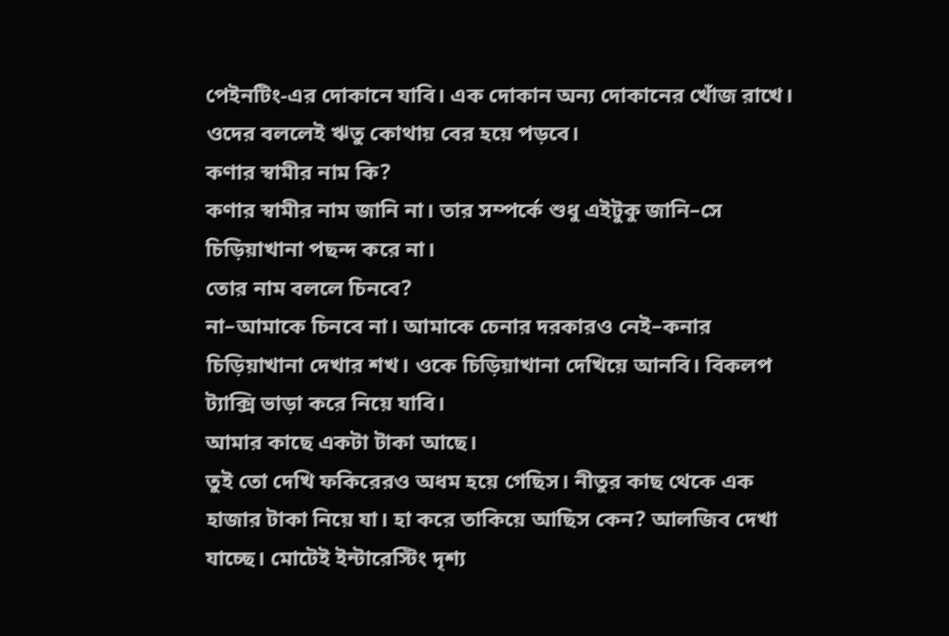পেইনটিং-এর দোকানে যাবি। এক দোকান অন্য দোকানের খোঁজ রাখে। ওদের বললেই ঋতু কোথায় বের হয়ে পড়বে।
কণার স্বামীর নাম কি?
কণার স্বামীর নাম জানি না। তার সম্পর্কে শুধু এইটুকু জানি–সে চিড়িয়াখানা পছন্দ করে না।
তোর নাম বললে চিনবে?
না–আমাকে চিনবে না। আমাকে চেনার দরকারও নেই–কনার চিড়িয়াখানা দেখার শখ। ওকে চিড়িয়াখানা দেখিয়ে আনবি। বিকলপ ট্যাক্সি ভাড়া করে নিয়ে যাবি।
আমার কাছে একটা টাকা আছে।
তুই তো দেখি ফকিরেরও অধম হয়ে গেছিস। নীতুর কাছ থেকে এক হাজার টাকা নিয়ে যা। হা করে তাকিয়ে আছিস কেন? আলজিব দেখা যাচ্ছে। মোটেই ইন্টারেস্টিং দৃশ্য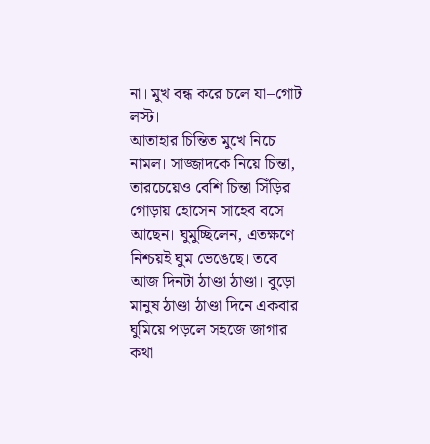না। মুখ বন্ধ করে চলে যা–গোট লস্ট।
আতাহার চিন্তিত মুখে নিচে নামল। সাজ্জাদকে নিয়ে চিন্তা, তারচেয়েও বেশি চিন্তা সিঁড়ির গোড়ায় হোসেন সাহেব বসে আছেন। ঘুমুচ্ছিলেন, এতক্ষণে নিশ্চয়ই ঘুম ভেঙেছে। তবে আজ দিনটা ঠাণ্ডা ঠাণ্ডা। বুড়ো মানুষ ঠাণ্ডা ঠাণ্ডা দিনে একবার ঘুমিয়ে পড়লে সহজে জাগার কথা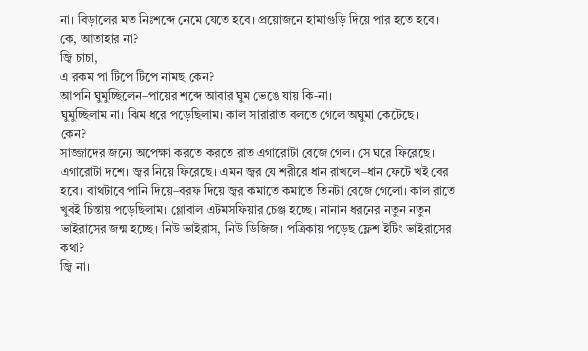না। বিড়ালের মত নিঃশব্দে নেমে যেতে হবে। প্রয়োজনে হামাগুড়ি দিয়ে পার হতে হবে।
কে, আতাহার না?
জ্বি চাচা,
এ রকম পা টিপে টিপে নামছ কেন?
আপনি ঘুমুচ্ছিলেন–পায়ের শব্দে আবার ঘুম ভেঙে যায় কি-না।
ঘুমুচ্ছিলাম না। ঝিম ধরে পড়েছিলাম। কাল সারারাত বলতে গেলে অঘুমা কেটেছে।
কেন?
সাজ্জাদের জন্যে অপেক্ষা করতে করতে রাত এগারোটা বেজে গেল। সে ঘরে ফিরেছে। এগারোটা দশে। জ্বর নিয়ে ফিরেছে। এমন জ্বর যে শরীরে ধান রাখলে–ধান ফেটে খই বের হবে। বাথটাবে পানি দিয়ে–বরফ দিয়ে জ্বর কমাতে কমাতে তিনটা বেজে গেলো। কাল রাতে খুবই চিন্তায় পড়েছিলাম। গ্লোবাল এটমসফিয়ার চেঞ্জ হচ্ছে। নানান ধরনের নতুন নতুন ভাইরাসের জন্ম হচ্ছে। নিউ ভাইরাস, নিউ ডিজিজ। পত্রিকায় পড়েছ ফ্লেশ ইটিং ভাইরাসের কথা?
জ্বি না।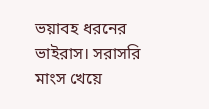ভয়াবহ ধরনের ভাইরাস। সরাসরি মাংস খেয়ে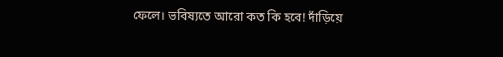ফেলে। ভবিষ্যতে আরো কত কি হবে! দাঁড়িয়ে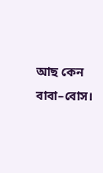আছ কেন বাবা–বোস।